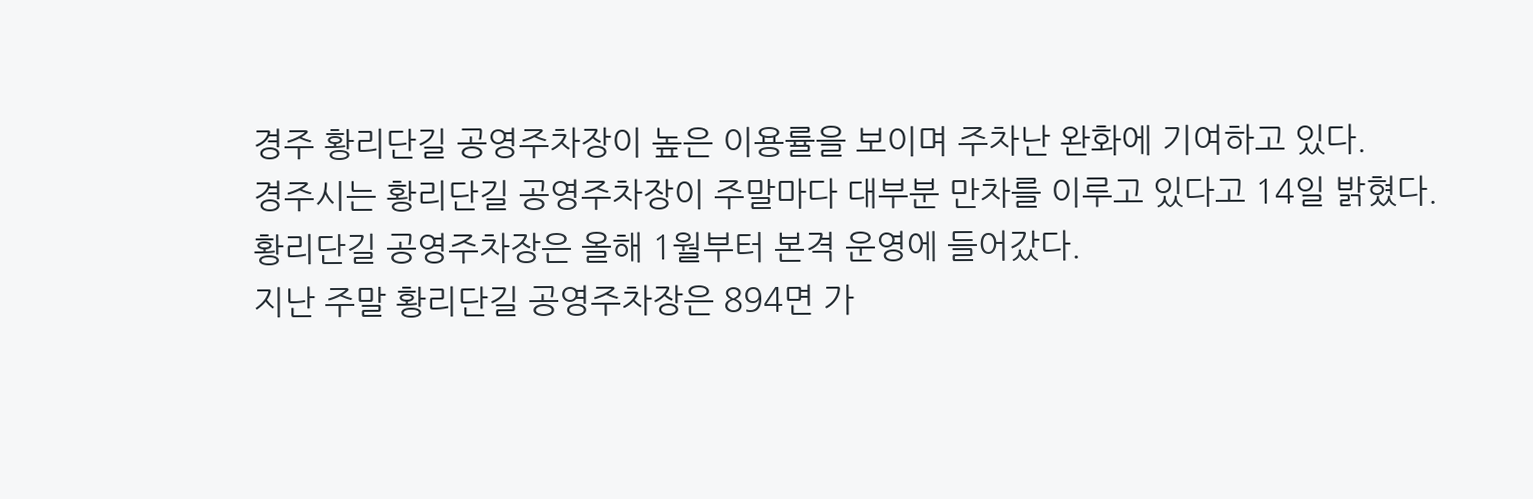경주 황리단길 공영주차장이 높은 이용률을 보이며 주차난 완화에 기여하고 있다.
경주시는 황리단길 공영주차장이 주말마다 대부분 만차를 이루고 있다고 14일 밝혔다.
황리단길 공영주차장은 올해 1월부터 본격 운영에 들어갔다.
지난 주말 황리단길 공영주차장은 894면 가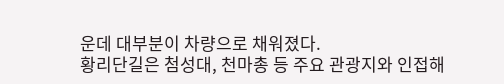운데 대부분이 차량으로 채워졌다.
황리단길은 첨성대, 천마총 등 주요 관광지와 인접해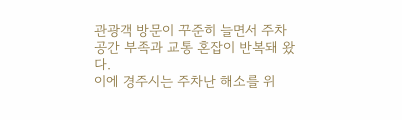관광객 방문이 꾸준히 늘면서 주차 공간 부족과 교통 혼잡이 반복돼 왔다.
이에 경주시는 주차난 해소를 위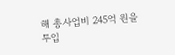해 총사업비 245억 원을 투입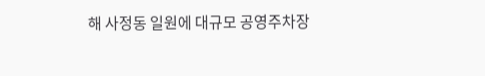해 사정동 일원에 대규모 공영주차장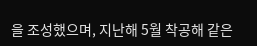을 조성했으며, 지난해 5월 착공해 같은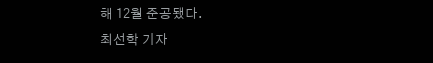해 12월 준공됐다.
최선학 기자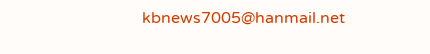kbnews7005@hanmail.net